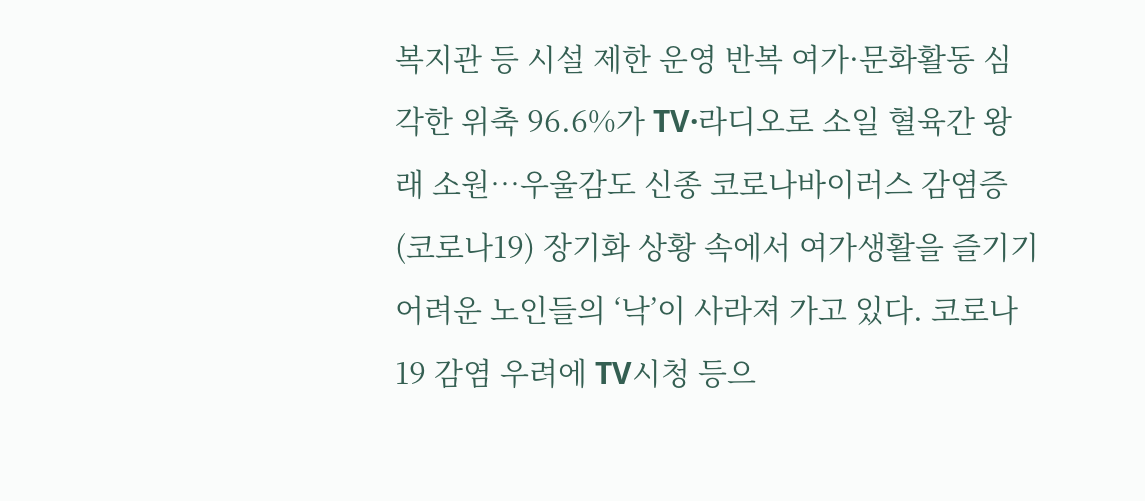복지관 등 시설 제한 운영 반복 여가·문화활동 심각한 위축 96.6%가 TV·라디오로 소일 혈육간 왕래 소원…우울감도 신종 코로나바이러스 감염증(코로나19) 장기화 상황 속에서 여가생활을 즐기기 어려운 노인들의 ‘낙’이 사라져 가고 있다. 코로나19 감염 우려에 TV시청 등으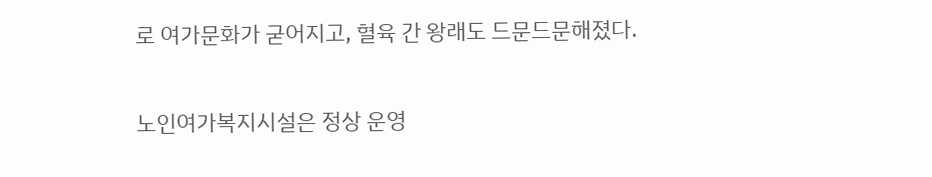로 여가문화가 굳어지고, 혈육 간 왕래도 드문드문해졌다.

노인여가복지시설은 정상 운영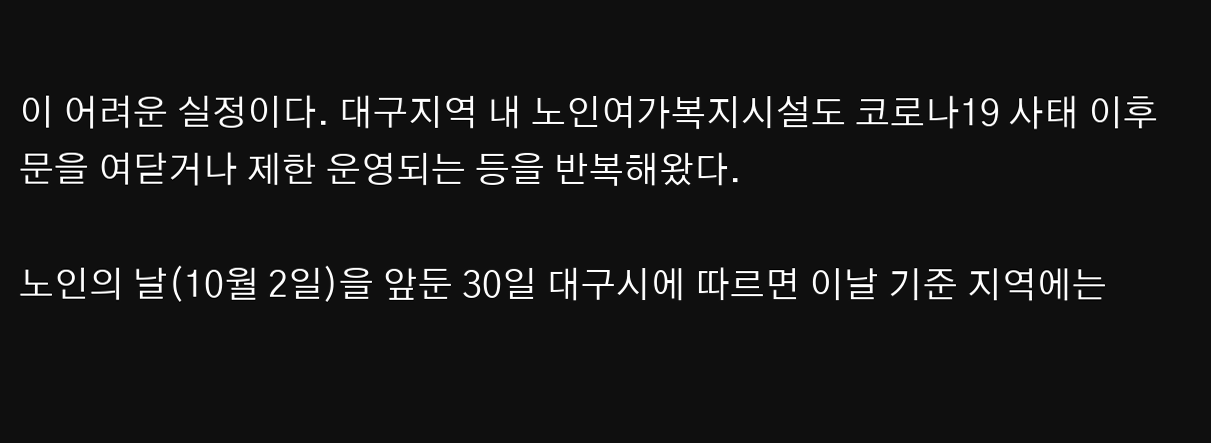이 어려운 실정이다. 대구지역 내 노인여가복지시설도 코로나19 사태 이후 문을 여닫거나 제한 운영되는 등을 반복해왔다.

노인의 날(10월 2일)을 앞둔 30일 대구시에 따르면 이날 기준 지역에는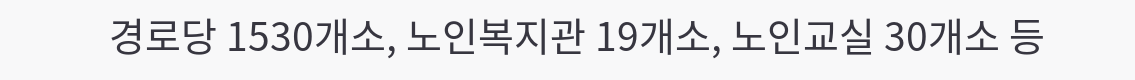경로당 1530개소, 노인복지관 19개소, 노인교실 30개소 등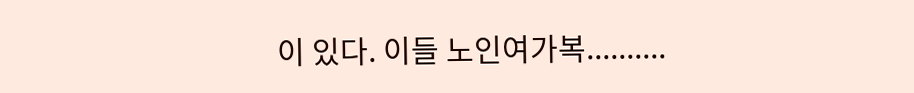이 있다. 이들 노인여가복..........